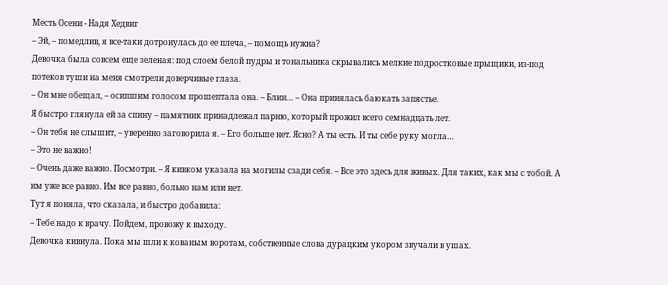Месть Осени - Надя Хедвиг
– Эй, – помедлив, я все-таки дотронулась до ее плеча, – помощь нужна?
Девочка была совсем еще зеленая: под слоем белой пудры и тональника скрывались мелкие подростковые прыщики, из-под потеков туши на меня смотрели доверчивые глаза.
– Он мне обещал, – осипшим голосом прошептала она. – Блин… – Она принялась баюкать запястье.
Я быстро глянула ей за спину – памятник принадлежал парню, который прожил всего семнадцать лет.
– Он тебя не слышит, – уверенно заговорила я. – Его больше нет. Ясно? А ты есть. И ты себе руку могла…
– Это не важно!
– Очень даже важно. Посмотри. – Я кивком указала на могилы сзади себя. – Все это здесь для живых. Для таких, как мы с тобой. А им уже все равно. Им все равно, больно нам или нет.
Тут я поняла, что сказала, и быстро добавила:
– Тебе надо к врачу. Пойдем, провожу к выходу.
Девочка кивнула. Пока мы шли к кованым воротам, собственные слова дурацким укором звучали в ушах.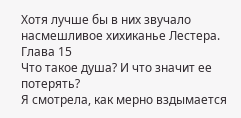Хотя лучше бы в них звучало насмешливое хихиканье Лестера.
Глава 15
Что такое душа? И что значит ее потерять?
Я смотрела, как мерно вздымается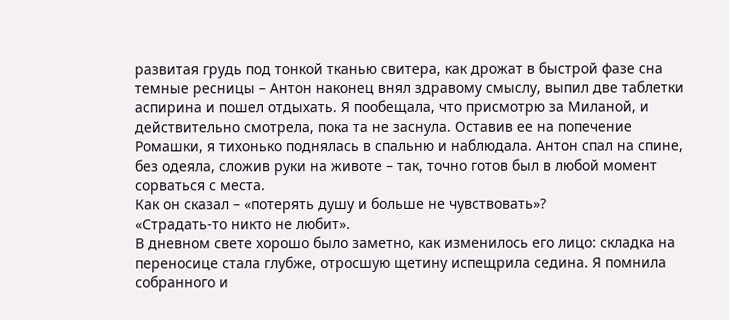развитая грудь под тонкой тканью свитера, как дрожат в быстрой фазе сна темные ресницы – Антон наконец внял здравому смыслу, выпил две таблетки аспирина и пошел отдыхать. Я пообещала, что присмотрю за Миланой, и действительно смотрела, пока та не заснула. Оставив ее на попечение Ромашки, я тихонько поднялась в спальню и наблюдала. Антон спал на спине, без одеяла, сложив руки на животе – так, точно готов был в любой момент сорваться с места.
Как он сказал – «потерять душу и больше не чувствовать»?
«Страдать-то никто не любит».
В дневном свете хорошо было заметно, как изменилось его лицо: складка на переносице стала глубже, отросшую щетину испещрила седина. Я помнила собранного и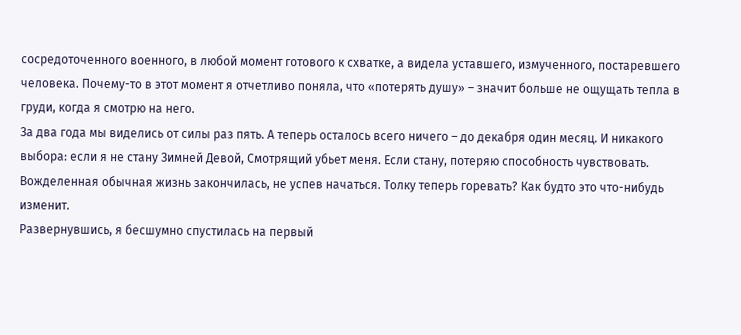сосредоточенного военного, в любой момент готового к схватке, а видела уставшего, измученного, постаревшего человека. Почему-то в этот момент я отчетливо поняла, что «потерять душу» – значит больше не ощущать тепла в груди, когда я смотрю на него.
За два года мы виделись от силы раз пять. А теперь осталось всего ничего – до декабря один месяц. И никакого выбора: если я не стану Зимней Девой, Смотрящий убьет меня. Если стану, потеряю способность чувствовать. Вожделенная обычная жизнь закончилась, не успев начаться. Толку теперь горевать? Как будто это что-нибудь изменит.
Развернувшись, я бесшумно спустилась на первый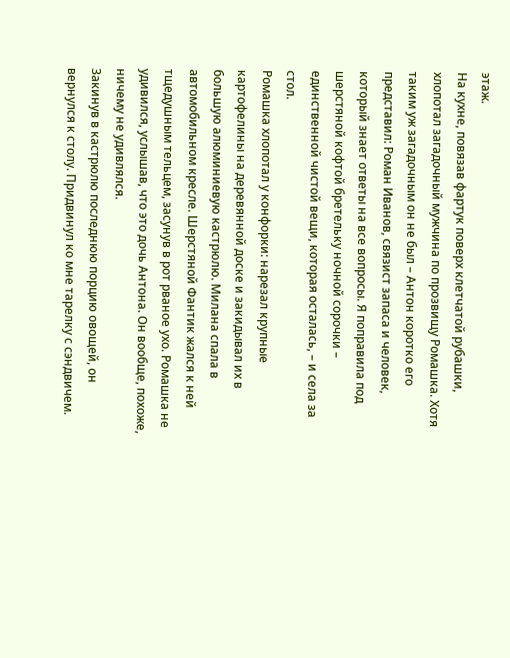этаж.
На кухне, повязав фартук поверх клетчатой рубашки, хлопотал загадочный мужчина по прозвищу Ромашка. Хотя таким уж загадочным он не был – Антон коротко его представил: Роман Иванов, связист запаса и человек, который знает ответы на все вопросы. Я поправила под шерстяной кофтой бретельку ночной сорочки – единственной чистой вещи, которая осталась, – и села за стол.
Ромашка хлопотал у конфорки: нарезал крупные картофелины на деревянной доске и закидывал их в большую алюминиевую кастрюлю. Милана спала в автомобильном кресле. Шерстяной Фантик жался к ней тщедушным тельцем, засунув в рот рваное ухо. Ромашка не удивился, услышав, что это дочь Антона. Он вообще, похоже, ничему не удивлялся.
Закинув в кастрюлю последнюю порцию овощей, он вернулся к столу. Придвинул ко мне тарелку с сэндвичем.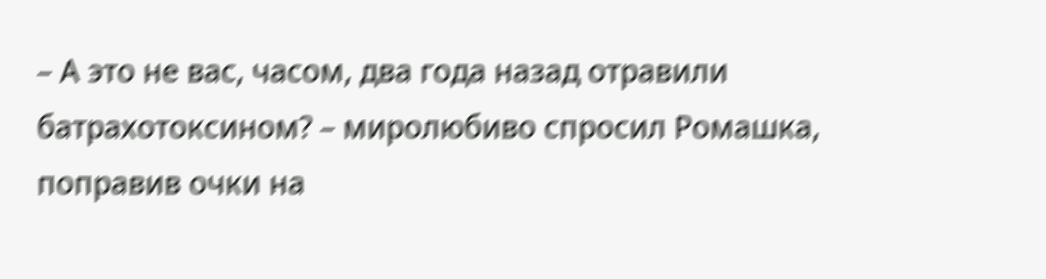– А это не вас, часом, два года назад отравили батрахотоксином? – миролюбиво спросил Ромашка, поправив очки на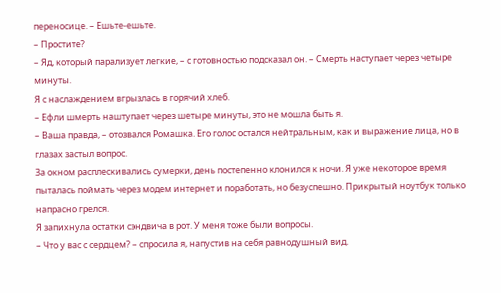переносице. – Ешьте-ешьте.
– Простите?
– Яд, который парализует легкие, – с готовностью подсказал он. – Смерть наступает через четыре минуты.
Я с наслаждением вгрызлась в горячий хлеб.
– Ефли шмерть наштупает через шетыре минуты, это не мошла быть я.
– Ваша правда, – отозвался Ромашка. Его голос остался нейтральным, как и выражение лица, но в глазах застыл вопрос.
За окном расплескивались сумерки, день постепенно клонился к ночи. Я уже некоторое время пыталась поймать через модем интернет и поработать, но безуспешно. Прикрытый ноутбук только напрасно грелся.
Я запихнула остатки сэндвича в рот. У меня тоже были вопросы.
– Что у вас с сердцем? – спросила я, напустив на себя равнодушный вид.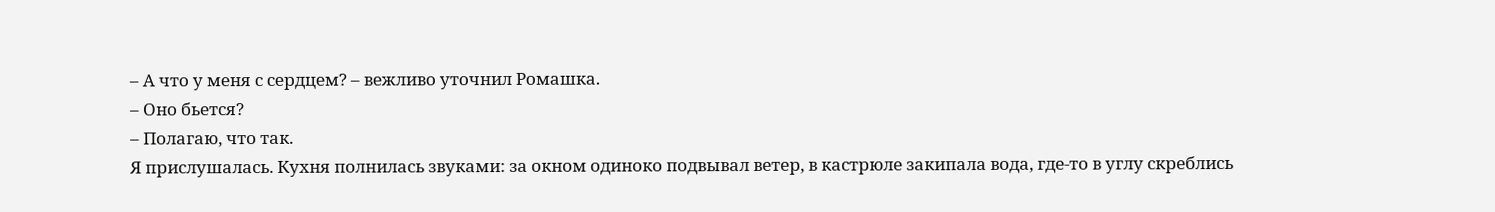– А что у меня с сердцем? – вежливо уточнил Ромашка.
– Оно бьется?
– Полагаю, что так.
Я прислушалась. Кухня полнилась звуками: за окном одиноко подвывал ветер, в кастрюле закипала вода, где-то в углу скреблись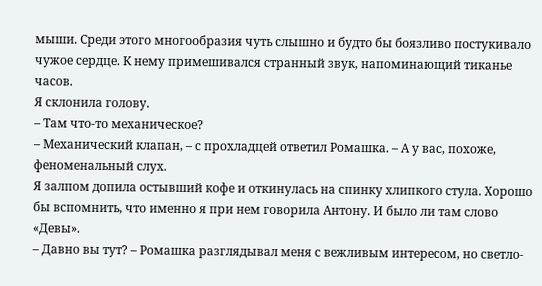мыши. Среди этого многообразия чуть слышно и будто бы боязливо постукивало чужое сердце. К нему примешивался странный звук, напоминающий тиканье часов.
Я склонила голову.
– Там что-то механическое?
– Механический клапан, – с прохладцей ответил Ромашка. – А у вас, похоже, феноменальный слух.
Я залпом допила остывший кофе и откинулась на спинку хлипкого стула. Хорошо бы вспомнить, что именно я при нем говорила Антону. И было ли там слово «Девы».
– Давно вы тут? – Ромашка разглядывал меня с вежливым интересом, но светло-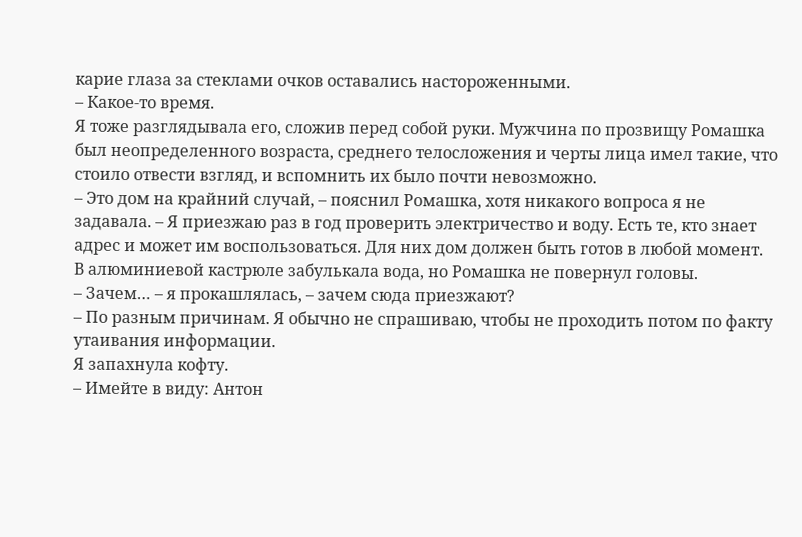карие глаза за стеклами очков оставались настороженными.
– Какое-то время.
Я тоже разглядывала его, сложив перед собой руки. Мужчина по прозвищу Ромашка был неопределенного возраста, среднего телосложения и черты лица имел такие, что стоило отвести взгляд, и вспомнить их было почти невозможно.
– Это дом на крайний случай, – пояснил Ромашка, хотя никакого вопроса я не задавала. – Я приезжаю раз в год проверить электричество и воду. Есть те, кто знает адрес и может им воспользоваться. Для них дом должен быть готов в любой момент.
В алюминиевой кастрюле забулькала вода, но Ромашка не повернул головы.
– Зачем… – я прокашлялась, – зачем сюда приезжают?
– По разным причинам. Я обычно не спрашиваю, чтобы не проходить потом по факту утаивания информации.
Я запахнула кофту.
– Имейте в виду: Антон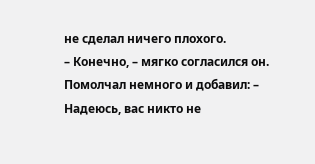не сделал ничего плохого.
– Конечно, – мягко согласился он. Помолчал немного и добавил: – Надеюсь, вас никто не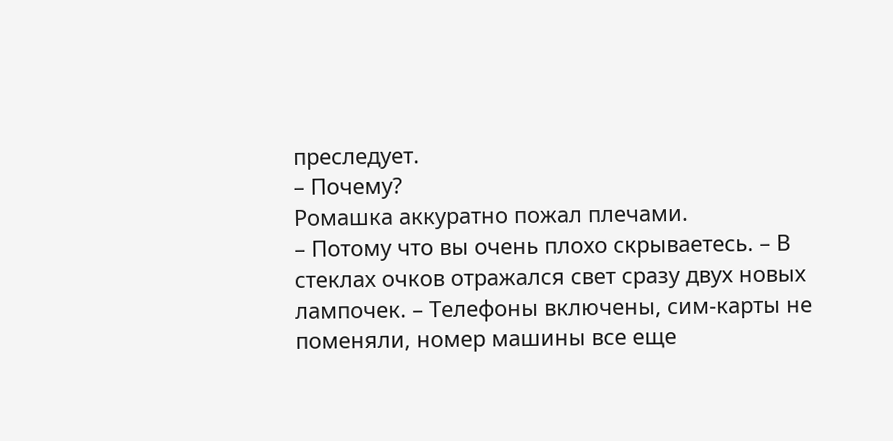преследует.
– Почему?
Ромашка аккуратно пожал плечами.
– Потому что вы очень плохо скрываетесь. – В стеклах очков отражался свет сразу двух новых лампочек. – Телефоны включены, сим-карты не поменяли, номер машины все еще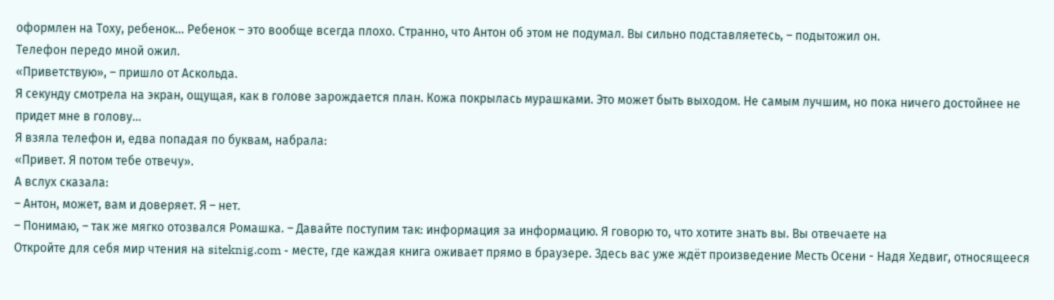оформлен на Тоху, ребенок… Ребенок – это вообще всегда плохо. Странно, что Антон об этом не подумал. Вы сильно подставляетесь, – подытожил он.
Телефон передо мной ожил.
«Приветствую», – пришло от Аскольда.
Я секунду смотрела на экран, ощущая, как в голове зарождается план. Кожа покрылась мурашками. Это может быть выходом. Не самым лучшим, но пока ничего достойнее не придет мне в голову…
Я взяла телефон и, едва попадая по буквам, набрала:
«Привет. Я потом тебе отвечу».
А вслух сказала:
– Антон, может, вам и доверяет. Я – нет.
– Понимаю, – так же мягко отозвался Ромашка. – Давайте поступим так: информация за информацию. Я говорю то, что хотите знать вы. Вы отвечаете на
Откройте для себя мир чтения на siteknig.com - месте, где каждая книга оживает прямо в браузере. Здесь вас уже ждёт произведение Месть Осени - Надя Хедвиг, относящееся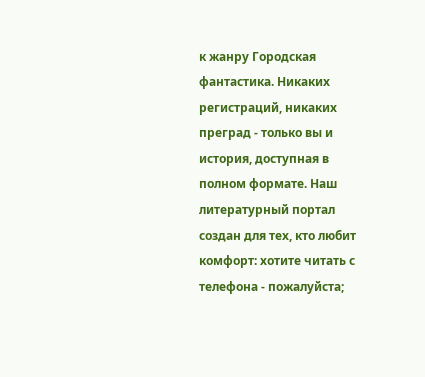к жанру Городская фантастика. Никаких регистраций, никаких преград - только вы и история, доступная в полном формате. Наш литературный портал создан для тех, кто любит комфорт: хотите читать с телефона - пожалуйста;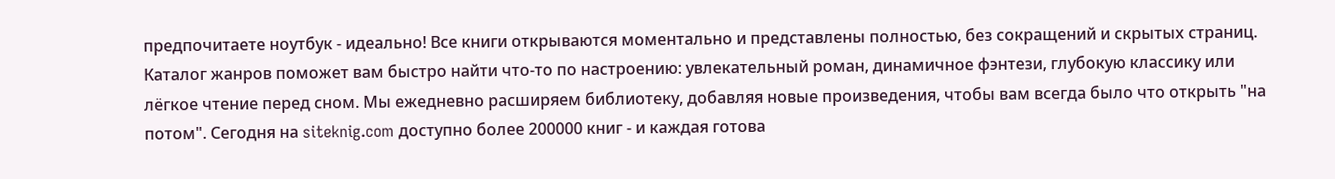предпочитаете ноутбук - идеально! Все книги открываются моментально и представлены полностью, без сокращений и скрытых страниц. Каталог жанров поможет вам быстро найти что-то по настроению: увлекательный роман, динамичное фэнтези, глубокую классику или лёгкое чтение перед сном. Мы ежедневно расширяем библиотеку, добавляя новые произведения, чтобы вам всегда было что открыть "на потом". Сегодня на siteknig.com доступно более 200000 книг - и каждая готова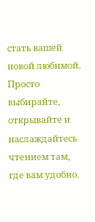стать вашей новой любимой. Просто выбирайте, открывайте и наслаждайтесь чтением там, где вам удобно.